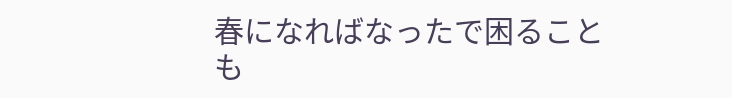春になればなったで困ることも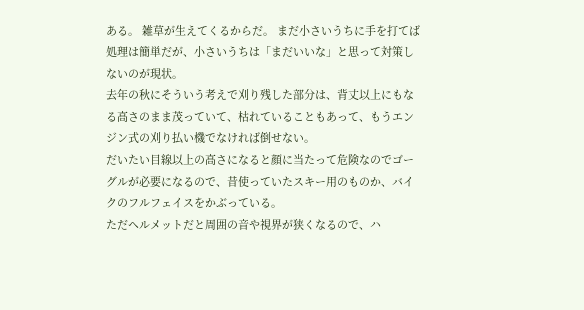ある。 雑草が生えてくるからだ。 まだ小さいうちに手を打てば処理は簡単だが、小さいうちは「まだいいな」と思って対策しないのが現状。
去年の秋にそういう考えで刈り残した部分は、背丈以上にもなる高さのまま茂っていて、枯れていることもあって、もうエンジン式の刈り払い機でなければ倒せない。
だいたい目線以上の高さになると顔に当たって危険なのでゴーグルが必要になるので、昔使っていたスキー用のものか、バイクのフルフェイスをかぶっている。
ただヘルメットだと周囲の音や視界が狭くなるので、ハ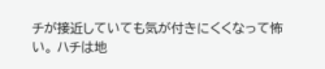チが接近していても気が付きにくくなって怖い。 ハチは地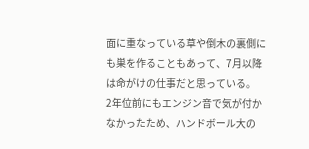面に重なっている草や倒木の裏側にも巣を作ることもあって、7月以降は命がけの仕事だと思っている。
2年位前にもエンジン音で気が付かなかったため、ハンドボール大の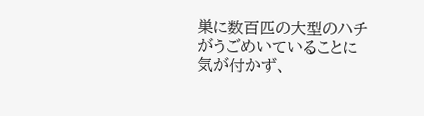巣に数百匹の大型のハチがうごめいていることに気が付かず、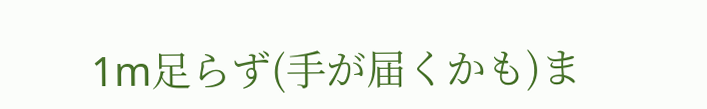1m足らず(手が届くかも)ま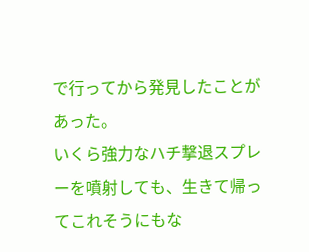で行ってから発見したことがあった。
いくら強力なハチ撃退スプレーを噴射しても、生きて帰ってこれそうにもな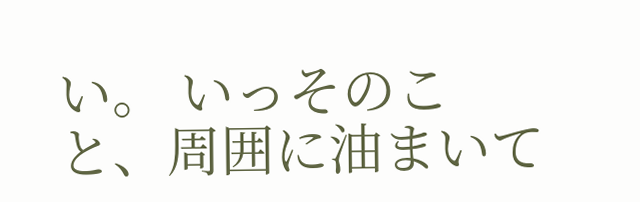い。 いっそのこと、周囲に油まいて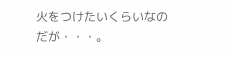火をつけたいくらいなのだが・・・。